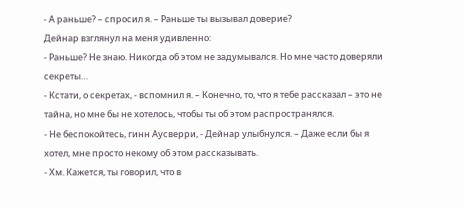- А раньше? – спросил я. – Раньше ты вызывал доверие?
Дейнар взглянул на меня удивленно:
- Раньше? Не знаю. Никогда об этом не задумывался. Но мне часто доверяли секреты…
- Кстати, о секретах, - вспомнил я. – Конечно, то, что я тебе рассказал – это не тайна, но мне бы не хотелось, чтобы ты об этом распространялся.
- Не беспокойтесь, гинн Аусверри, - Дейнар улыбнулся. – Даже если бы я хотел, мне просто некому об этом рассказывать.
- Хм. Кажется, ты говорил, что в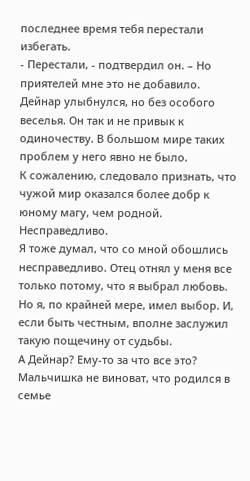последнее время тебя перестали избегать.
- Перестали, - подтвердил он. – Но приятелей мне это не добавило.
Дейнар улыбнулся, но без особого веселья. Он так и не привык к одиночеству. В большом мире таких проблем у него явно не было.
К сожалению, следовало признать, что чужой мир оказался более добр к юному магу, чем родной.
Несправедливо.
Я тоже думал, что со мной обошлись несправедливо. Отец отнял у меня все только потому, что я выбрал любовь. Но я, по крайней мере, имел выбор. И, если быть честным, вполне заслужил такую пощечину от судьбы.
А Дейнар? Ему-то за что все это? Мальчишка не виноват, что родился в семье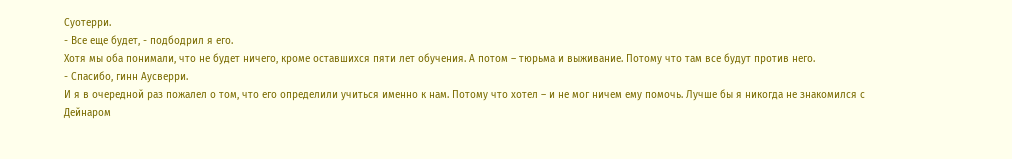Суотерри.
- Все еще будет, - подбодрил я его.
Хотя мы оба понимали, что не будет ничего, кроме оставшихся пяти лет обучения. А потом – тюрьма и выживание. Потому что там все будут против него.
- Спасибо, гинн Аусверри.
И я в очередной раз пожалел о том, что его определили учиться именно к нам. Потому что хотел – и не мог ничем ему помочь. Лучше бы я никогда не знакомился с Дейнаром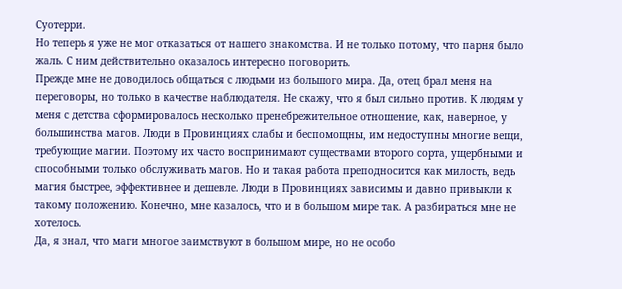Суотерри.
Но теперь я уже не мог отказаться от нашего знакомства. И не только потому, что парня было жаль. С ним действительно оказалось интересно поговорить.
Прежде мне не доводилось общаться с людьми из большого мира. Да, отец брал меня на переговоры, но только в качестве наблюдателя. Не скажу, что я был сильно против. К людям у меня с детства сформировалось несколько пренебрежительное отношение, как, наверное, у большинства магов. Люди в Провинциях слабы и беспомощны, им недоступны многие вещи, требующие магии. Поэтому их часто воспринимают существами второго сорта, ущербными и способными только обслуживать магов. Но и такая работа преподносится как милость, ведь магия быстрее, эффективнее и дешевле. Люди в Провинциях зависимы и давно привыкли к такому положению. Конечно, мне казалось, что и в большом мире так. А разбираться мне не хотелось.
Да, я знал, что маги многое заимствуют в большом мире, но не особо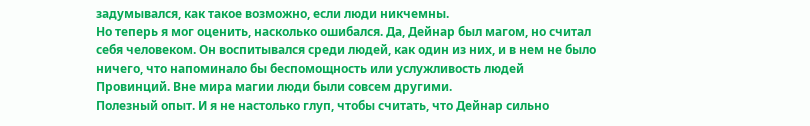задумывался, как такое возможно, если люди никчемны.
Но теперь я мог оценить, насколько ошибался. Да, Дейнар был магом, но считал себя человеком. Он воспитывался среди людей, как один из них, и в нем не было ничего, что напоминало бы беспомощность или услужливость людей Провинций. Вне мира магии люди были совсем другими.
Полезный опыт. И я не настолько глуп, чтобы считать, что Дейнар сильно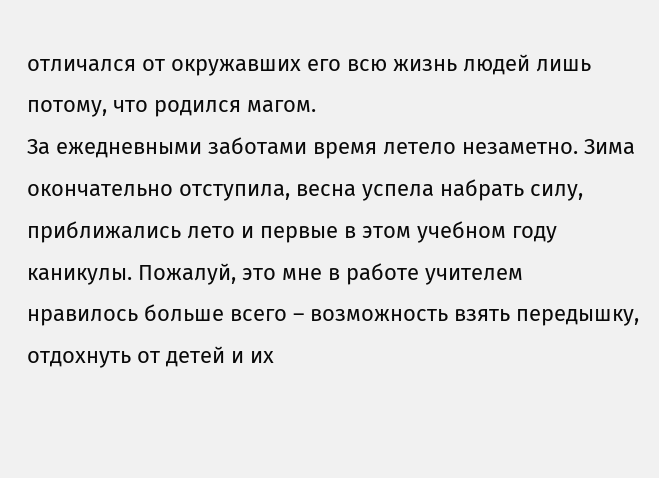отличался от окружавших его всю жизнь людей лишь потому, что родился магом.
За ежедневными заботами время летело незаметно. Зима окончательно отступила, весна успела набрать силу, приближались лето и первые в этом учебном году каникулы. Пожалуй, это мне в работе учителем нравилось больше всего – возможность взять передышку, отдохнуть от детей и их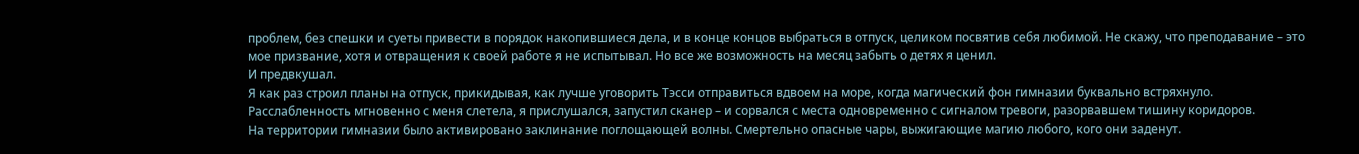проблем, без спешки и суеты привести в порядок накопившиеся дела, и в конце концов выбраться в отпуск, целиком посвятив себя любимой. Не скажу, что преподавание – это мое призвание, хотя и отвращения к своей работе я не испытывал. Но все же возможность на месяц забыть о детях я ценил.
И предвкушал.
Я как раз строил планы на отпуск, прикидывая, как лучше уговорить Тэсси отправиться вдвоем на море, когда магический фон гимназии буквально встряхнуло. Расслабленность мгновенно с меня слетела, я прислушался, запустил сканер – и сорвался с места одновременно с сигналом тревоги, разорвавшем тишину коридоров.
На территории гимназии было активировано заклинание поглощающей волны. Смертельно опасные чары, выжигающие магию любого, кого они заденут.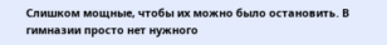Слишком мощные, чтобы их можно было остановить. В гимназии просто нет нужного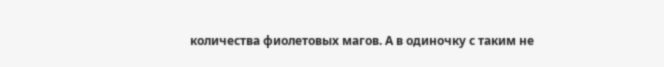количества фиолетовых магов. А в одиночку с таким не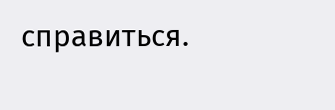справиться.